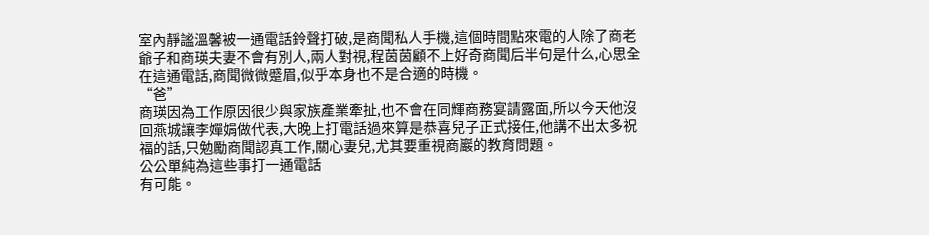室內靜謐溫馨被一通電話鈴聲打破,是商聞私人手機,這個時間點來電的人除了商老爺子和商瑛夫妻不會有別人,兩人對視,程茵茵顧不上好奇商聞后半句是什么,心思全在這通電話,商聞微微蹙眉,似乎本身也不是合適的時機。
“爸”
商瑛因為工作原因很少與家族產業牽扯,也不會在同輝商務宴請露面,所以今天他沒回燕城讓李嬋娟做代表,大晚上打電話過來算是恭喜兒子正式接任,他講不出太多祝福的話,只勉勵商聞認真工作,關心妻兒,尤其要重視商巖的教育問題。
公公單純為這些事打一通電話
有可能。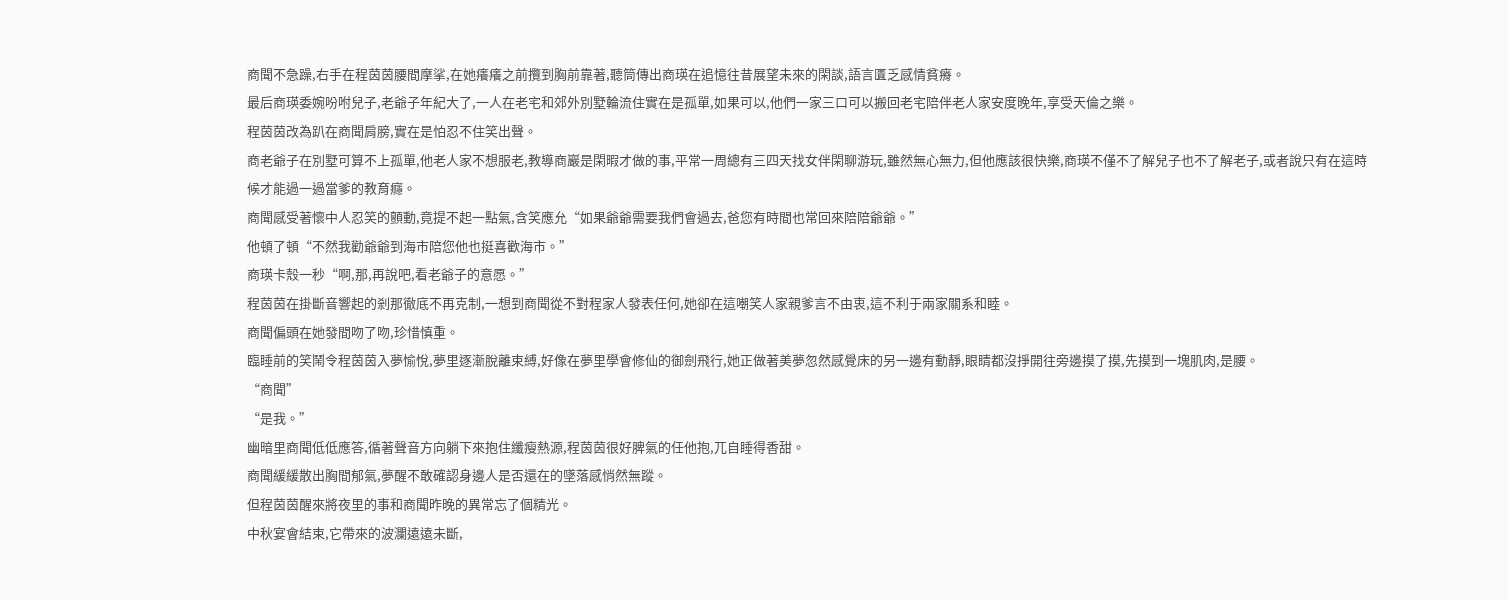商聞不急躁,右手在程茵茵腰間摩挲,在她癢癢之前攬到胸前靠著,聽筒傳出商瑛在追憶往昔展望未來的閑談,語言匱乏感情貧瘠。
最后商瑛委婉吩咐兒子,老爺子年紀大了,一人在老宅和郊外別墅輪流住實在是孤單,如果可以,他們一家三口可以搬回老宅陪伴老人家安度晚年,享受天倫之樂。
程茵茵改為趴在商聞肩膀,實在是怕忍不住笑出聲。
商老爺子在別墅可算不上孤單,他老人家不想服老,教導商巖是閑暇才做的事,平常一周總有三四天找女伴閑聊游玩,雖然無心無力,但他應該很快樂,商瑛不僅不了解兒子也不了解老子,或者說只有在這時候才能過一過當爹的教育癮。
商聞感受著懷中人忍笑的顫動,竟提不起一點氣,含笑應允“如果爺爺需要我們會過去,爸您有時間也常回來陪陪爺爺。”
他頓了頓“不然我勸爺爺到海市陪您他也挺喜歡海市。”
商瑛卡殼一秒“啊,那,再說吧,看老爺子的意愿。”
程茵茵在掛斷音響起的剎那徹底不再克制,一想到商聞從不對程家人發表任何,她卻在這嘲笑人家親爹言不由衷,這不利于兩家關系和睦。
商聞偏頭在她發間吻了吻,珍惜慎重。
臨睡前的笑鬧令程茵茵入夢愉悅,夢里逐漸脫離束縛,好像在夢里學會修仙的御劍飛行,她正做著美夢忽然感覺床的另一邊有動靜,眼睛都沒掙開往旁邊摸了摸,先摸到一塊肌肉,是腰。
“商聞”
“是我。”
幽暗里商聞低低應答,循著聲音方向躺下來抱住纖瘦熱源,程茵茵很好脾氣的任他抱,兀自睡得香甜。
商聞緩緩散出胸間郁氣,夢醒不敢確認身邊人是否還在的墜落感悄然無蹤。
但程茵茵醒來將夜里的事和商聞昨晚的異常忘了個精光。
中秋宴會結束,它帶來的波瀾遠遠未斷,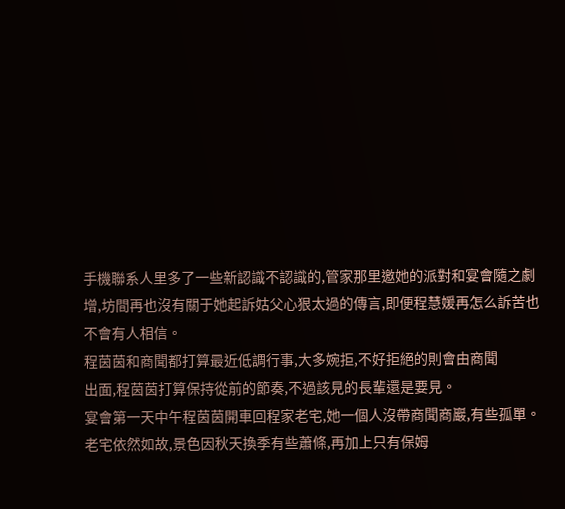手機聯系人里多了一些新認識不認識的,管家那里邀她的派對和宴會隨之劇增,坊間再也沒有關于她起訴姑父心狠太過的傳言,即便程慧媛再怎么訴苦也不會有人相信。
程茵茵和商聞都打算最近低調行事,大多婉拒,不好拒絕的則會由商聞
出面,程茵茵打算保持從前的節奏,不過該見的長輩還是要見。
宴會第一天中午程茵茵開車回程家老宅,她一個人沒帶商聞商巖,有些孤單。
老宅依然如故,景色因秋天換季有些蕭條,再加上只有保姆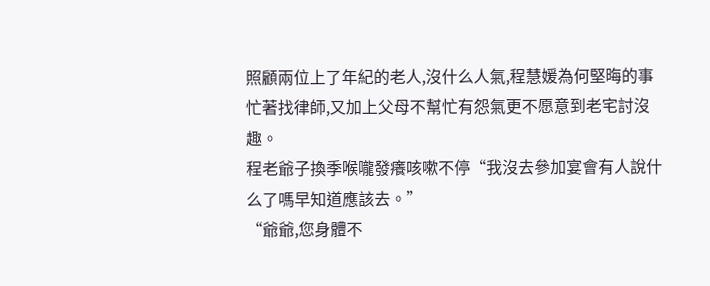照顧兩位上了年紀的老人,沒什么人氣,程慧媛為何堅晦的事忙著找律師,又加上父母不幫忙有怨氣更不愿意到老宅討沒趣。
程老爺子換季喉嚨發癢咳嗽不停“我沒去參加宴會有人說什么了嗎早知道應該去。”
“爺爺,您身體不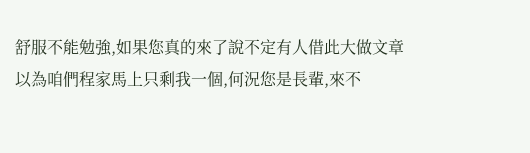舒服不能勉強,如果您真的來了說不定有人借此大做文章以為咱們程家馬上只剩我一個,何況您是長輩,來不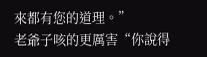來都有您的道理。”
老爺子咳的更厲害“你說得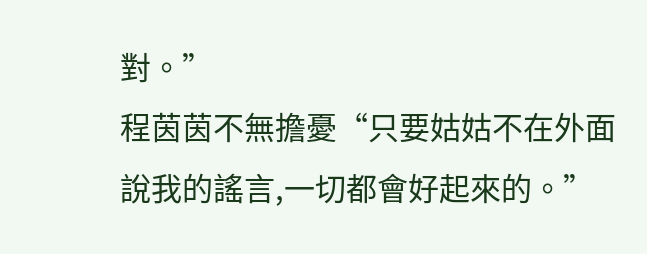對。”
程茵茵不無擔憂“只要姑姑不在外面說我的謠言,一切都會好起來的。”